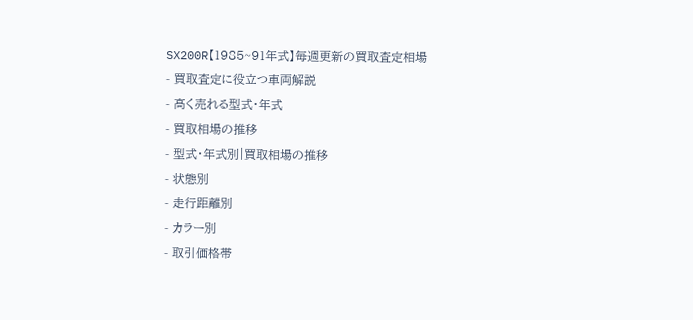SX200R【1985~91年式】毎週更新の買取査定相場
- 買取査定に役立つ車両解説
- 高く売れる型式・年式
- 買取相場の推移
- 型式・年式別|買取相場の推移
- 状態別
- 走行距離別
- カラー別
- 取引価格帯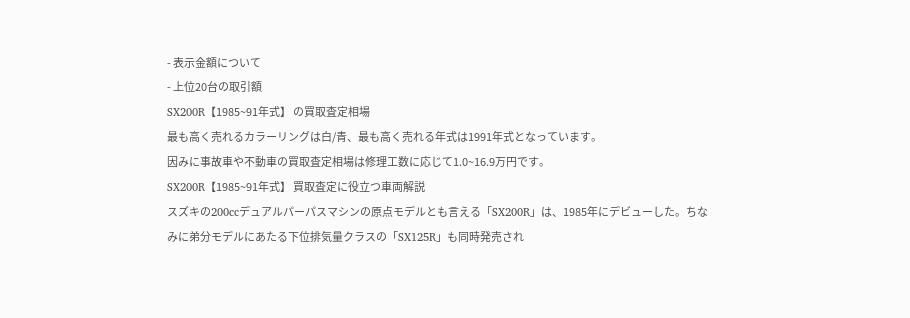- 表示金額について
- 上位20台の取引額
SX200R【1985~91年式】 の買取査定相場
最も高く売れるカラーリングは白/青、最も高く売れる年式は1991年式となっています。
因みに事故車や不動車の買取査定相場は修理工数に応じて1.0~16.9万円です。
SX200R【1985~91年式】 買取査定に役立つ車両解説
スズキの200ccデュアルパーパスマシンの原点モデルとも言える「SX200R」は、1985年にデビューした。ちなみに弟分モデルにあたる下位排気量クラスの「SX125R」も同時発売され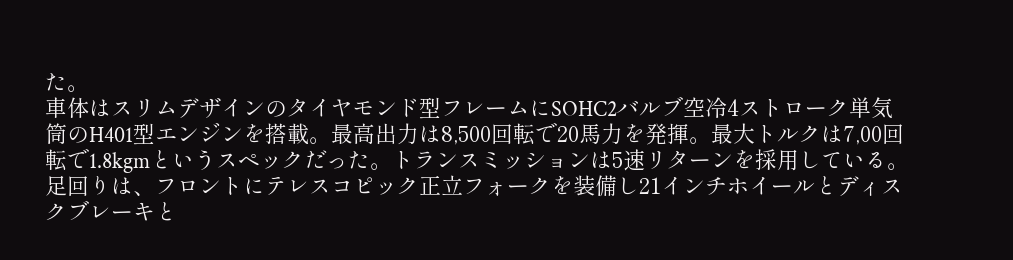た。
車体はスリムデザインのタイヤモンド型フレームにSOHC2バルブ空冷4ストローク単気筒のH401型エンジンを搭載。最高出力は8,500回転で20馬力を発揮。最大トルクは7,00回転で1.8kgmというスペックだった。トランスミッションは5速リターンを採用している。
足回りは、フロントにテレスコピック正立フォークを装備し21インチホイールとディスクブレーキと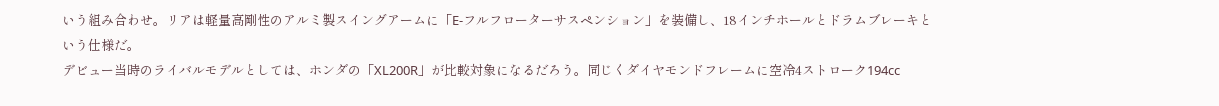いう組み合わせ。リアは軽量高剛性のアルミ製スイングアームに「E-フルフローターサスペンション」を装備し、18インチホールとドラムブレーキという仕様だ。
デビュー当時のライバルモデルとしては、ホンダの「XL200R」が比較対象になるだろう。同じくダイヤモンドフレームに空冷4ストローク194cc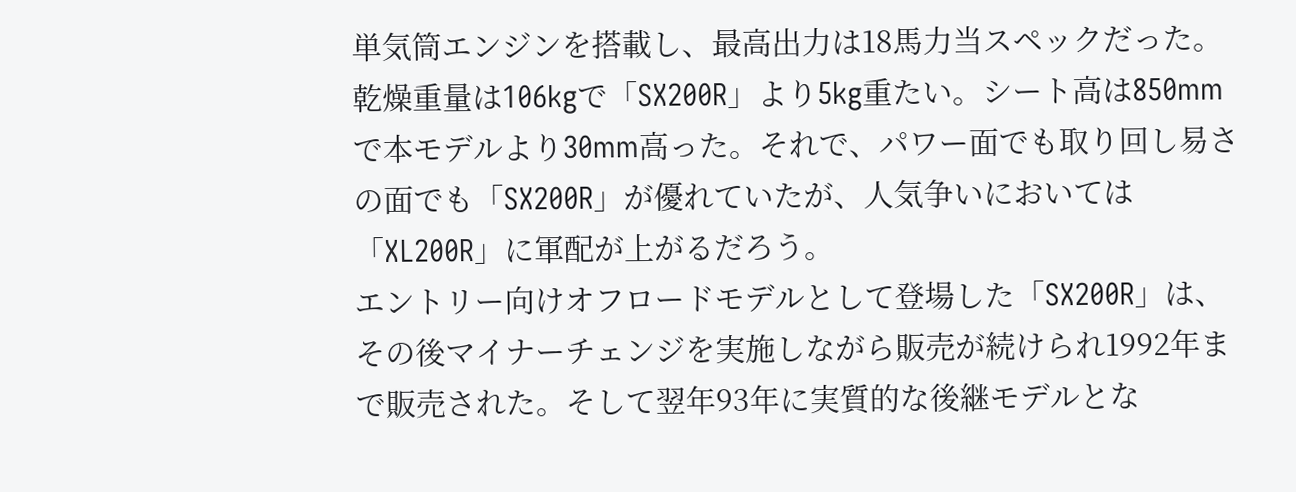単気筒エンジンを搭載し、最高出力は18馬力当スペックだった。乾燥重量は106kgで「SX200R」より5kg重たい。シート高は850mmで本モデルより30mm高った。それで、パワー面でも取り回し易さの面でも「SX200R」が優れていたが、人気争いにおいては「XL200R」に軍配が上がるだろう。
エントリー向けオフロードモデルとして登場した「SX200R」は、その後マイナーチェンジを実施しながら販売が続けられ1992年まで販売された。そして翌年93年に実質的な後継モデルとな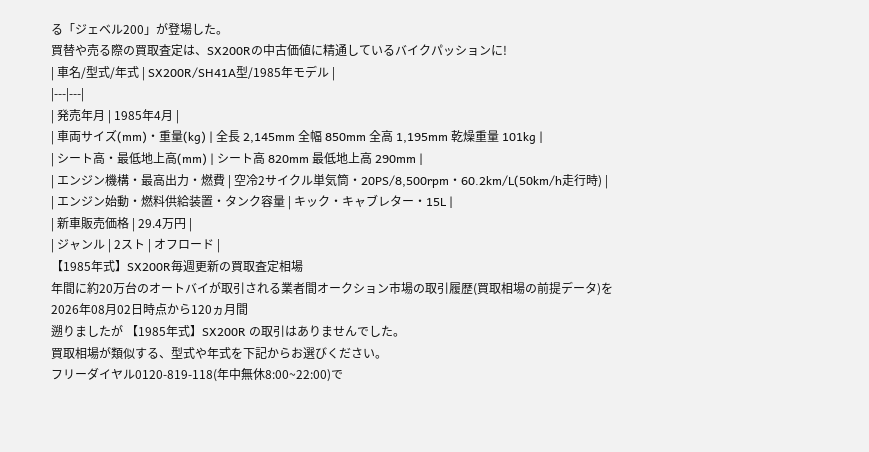る「ジェベル200」が登場した。
買替や売る際の買取査定は、SX200Rの中古価値に精通しているバイクパッションに!
| 車名/型式/年式 | SX200R/SH41A型/1985年モデル |
|---|---|
| 発売年月 | 1985年4月 |
| 車両サイズ(mm)・重量(kg) | 全長 2,145mm 全幅 850mm 全高 1,195mm 乾燥重量 101kg |
| シート高・最低地上高(mm) | シート高 820mm 最低地上高 290mm |
| エンジン機構・最高出力・燃費 | 空冷2サイクル単気筒・20PS/8,500rpm・60.2km/L(50km/h走行時) |
| エンジン始動・燃料供給装置・タンク容量 | キック・キャブレター・15L |
| 新車販売価格 | 29.4万円 |
| ジャンル | 2スト | オフロード |
【1985年式】SX200R毎週更新の買取査定相場
年間に約20万台のオートバイが取引される業者間オークション市場の取引履歴(買取相場の前提データ)を
2026年08月02日時点から120ヵ月間
遡りましたが 【1985年式】SX200R の取引はありませんでした。
買取相場が類似する、型式や年式を下記からお選びください。
フリーダイヤル0120-819-118(年中無休8:00~22:00)で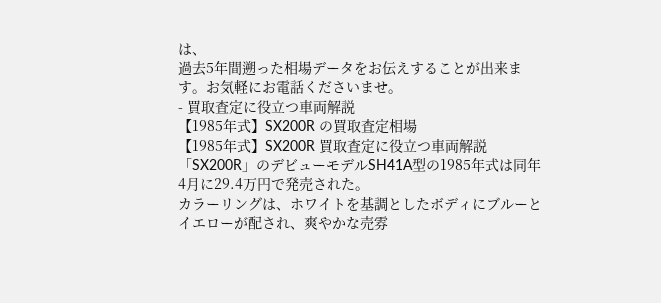は、
過去5年間遡った相場データをお伝えすることが出来ます。お気軽にお電話くださいませ。
- 買取査定に役立つ車両解説
【1985年式】SX200R の買取査定相場
【1985年式】SX200R 買取査定に役立つ車両解説
「SX200R」のデビューモデルSH41A型の1985年式は同年4月に29.4万円で発売された。
カラーリングは、ホワイトを基調としたボディにブルーとイエローが配され、爽やかな売雰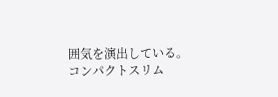囲気を演出している。
コンパクトスリム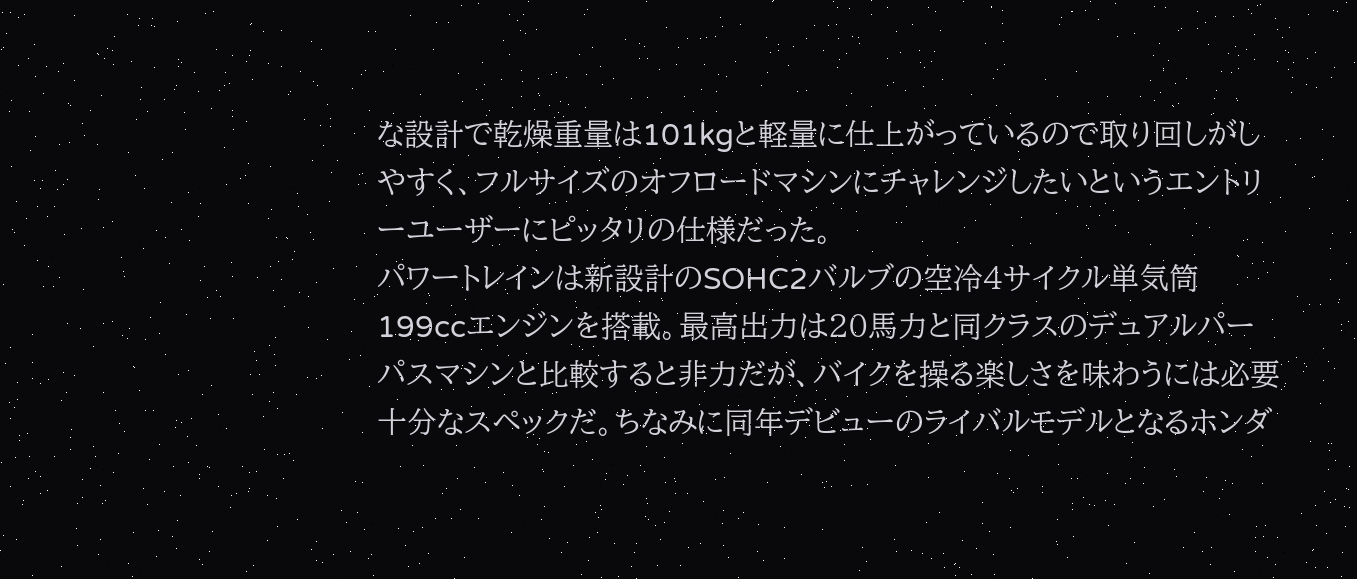な設計で乾燥重量は101kgと軽量に仕上がっているので取り回しがしやすく、フルサイズのオフロードマシンにチャレンジしたいというエントリーユーザーにピッタリの仕様だった。
パワートレインは新設計のSOHC2バルブの空冷4サイクル単気筒199ccエンジンを搭載。最高出力は20馬力と同クラスのデュアルパーパスマシンと比較すると非力だが、バイクを操る楽しさを味わうには必要十分なスペックだ。ちなみに同年デビューのライバルモデルとなるホンダ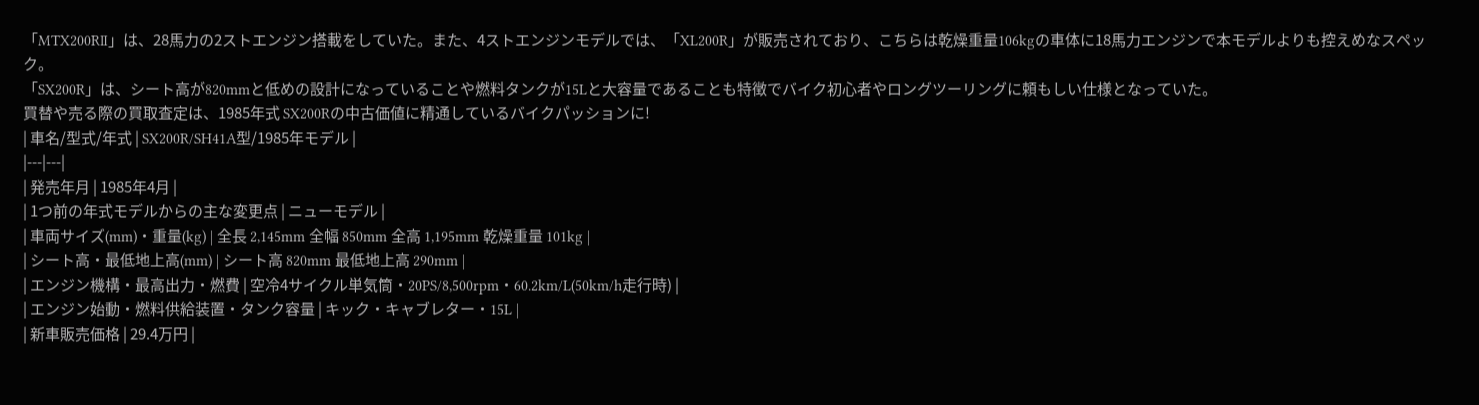「MTX200RⅡ」は、28馬力の2ストエンジン搭載をしていた。また、4ストエンジンモデルでは、「XL200R」が販売されており、こちらは乾燥重量106kgの車体に18馬力エンジンで本モデルよりも控えめなスペック。
「SX200R」は、シート高が820mmと低めの設計になっていることや燃料タンクが15Lと大容量であることも特徴でバイク初心者やロングツーリングに頼もしい仕様となっていた。
買替や売る際の買取査定は、1985年式 SX200Rの中古価値に精通しているバイクパッションに!
| 車名/型式/年式 | SX200R/SH41A型/1985年モデル |
|---|---|
| 発売年月 | 1985年4月 |
| 1つ前の年式モデルからの主な変更点 | ニューモデル |
| 車両サイズ(mm)・重量(kg) | 全長 2,145mm 全幅 850mm 全高 1,195mm 乾燥重量 101kg |
| シート高・最低地上高(mm) | シート高 820mm 最低地上高 290mm |
| エンジン機構・最高出力・燃費 | 空冷4サイクル単気筒・20PS/8,500rpm・60.2km/L(50km/h走行時) |
| エンジン始動・燃料供給装置・タンク容量 | キック・キャブレター・15L |
| 新車販売価格 | 29.4万円 |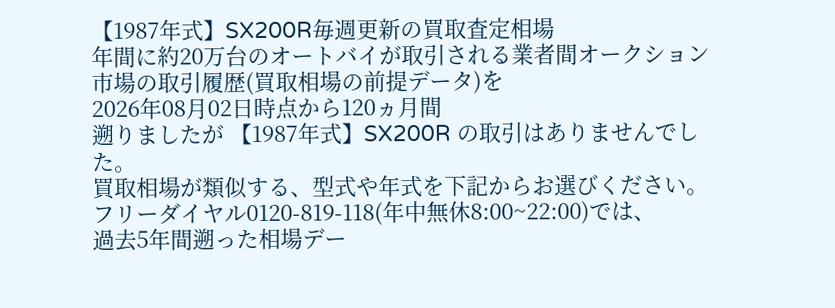【1987年式】SX200R毎週更新の買取査定相場
年間に約20万台のオートバイが取引される業者間オークション市場の取引履歴(買取相場の前提データ)を
2026年08月02日時点から120ヵ月間
遡りましたが 【1987年式】SX200R の取引はありませんでした。
買取相場が類似する、型式や年式を下記からお選びください。
フリーダイヤル0120-819-118(年中無休8:00~22:00)では、
過去5年間遡った相場デー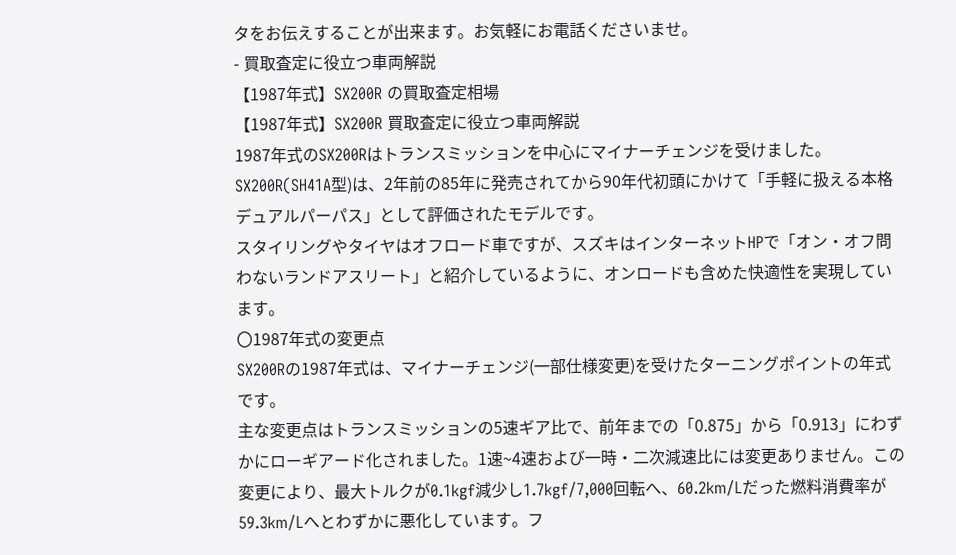タをお伝えすることが出来ます。お気軽にお電話くださいませ。
- 買取査定に役立つ車両解説
【1987年式】SX200R の買取査定相場
【1987年式】SX200R 買取査定に役立つ車両解説
1987年式のSX200Rはトランスミッションを中心にマイナーチェンジを受けました。SX200R(SH41A型)は、2年前の85年に発売されてから90年代初頭にかけて「手軽に扱える本格デュアルパーパス」として評価されたモデルです。
スタイリングやタイヤはオフロード車ですが、スズキはインターネットHPで「オン・オフ問わないランドアスリート」と紹介しているように、オンロードも含めた快適性を実現しています。
〇1987年式の変更点
SX200Rの1987年式は、マイナーチェンジ(一部仕様変更)を受けたターニングポイントの年式です。
主な変更点はトランスミッションの5速ギア比で、前年までの「0.875」から「0.913」にわずかにローギアード化されました。1速~4速および一時・二次減速比には変更ありません。この変更により、最大トルクが0.1kgf減少し1.7kgf/7,000回転へ、60.2km/Lだった燃料消費率が59.3km/Lへとわずかに悪化しています。フ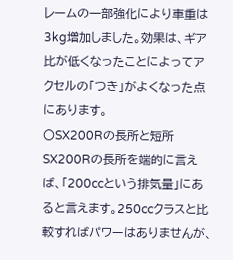レームの一部強化により車重は3kg増加しました。効果は、ギア比が低くなったことによってアクセルの「つき」がよくなった点にあります。
〇SX200Rの長所と短所
SX200Rの長所を端的に言えば、「200ccという排気量」にあると言えます。250ccクラスと比較すればパワーはありませんが、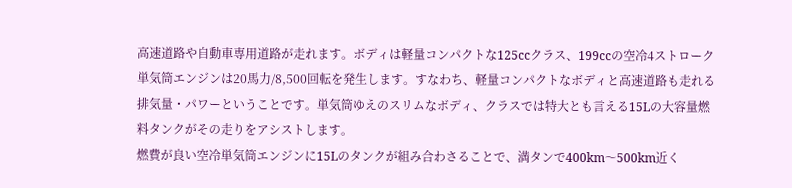高速道路や自動車専用道路が走れます。ボディは軽量コンパクトな125ccクラス、199ccの空冷4ストローク単気筒エンジンは20馬力/8,500回転を発生します。すなわち、軽量コンパクトなボディと高速道路も走れる排気量・パワーということです。単気筒ゆえのスリムなボディ、クラスでは特大とも言える15Lの大容量燃料タンクがその走りをアシストします。
燃費が良い空冷単気筒エンジンに15Lのタンクが組み合わさることで、満タンで400km〜500km近く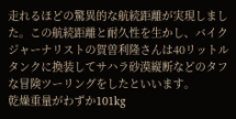走れるほどの驚異的な航続距離が実現しました。この航続距離と耐久性を生かし、バイクジャーナリストの賀曽利隆さんは40リットルタンクに換装してサハラ砂漠縦断などのタフな冒険ツーリングをしたといいます。
乾燥重量がわずか101kg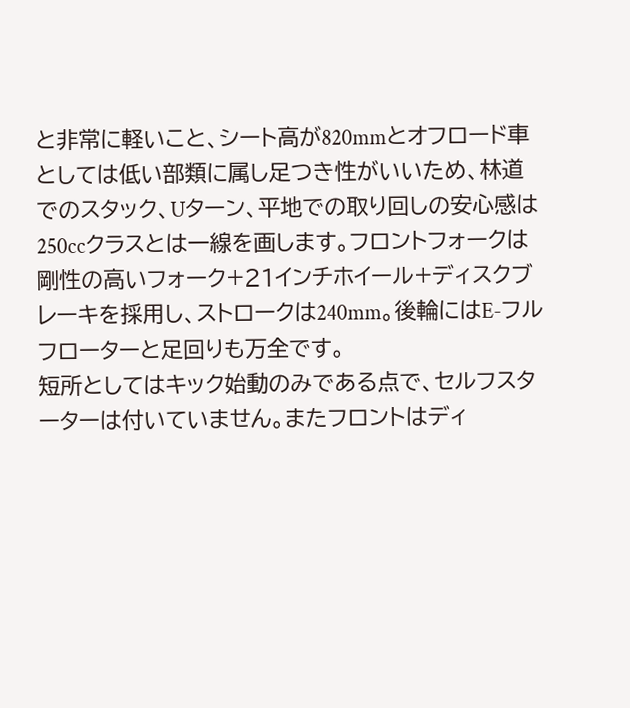と非常に軽いこと、シート高が820mmとオフロード車としては低い部類に属し足つき性がいいため、林道でのスタック、Uターン、平地での取り回しの安心感は250ccクラスとは一線を画します。フロントフォークは剛性の高いフォーク+21インチホイール+ディスクブレーキを採用し、ストロークは240mm。後輪にはE-フルフローターと足回りも万全です。
短所としてはキック始動のみである点で、セルフスターターは付いていません。またフロントはディ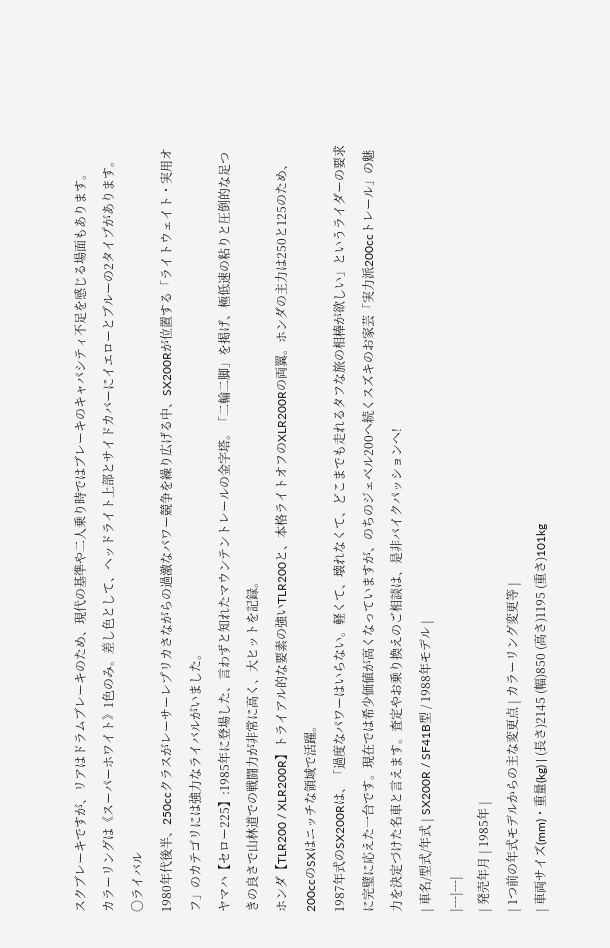スクブレーキですが、リアはドラムブレーキのため、現代の基準や二人乗り時ではブレーキのキャパシティ不足を感じる場面もあります。
カラーリングは《スーパーホワイト》1色のみ。差し色として、ヘッドライト上部とサイドカバーにイエローとブルーの2タイプがあります。
〇ライバル
1980年代後半、250ccクラスがレーサーレプリカさながらの過激なパワー競争を繰り広げる中、SX200Rが位置する「ライトウェイト・実用オフ」のカテゴリには強力なライバルがいました。
ヤマハ【セロー225】:1985年に登場した、言わずと知れたマウンテントレールの金字塔。「二輪二脚」を掲げ、極低速の粘りと圧倒的な足つきの良さで山林道での戦闘力が非常に高く、大ヒットを記録。
ホンダ【TLR200 / XLR200R】トライアル的な要素の強いTLR200と、本格ライトオフのXLR200Rの両翼。ホンダの主力は250と125のため、200ccのSXはニッチな領域で活躍。
1987年式のSX200Rは、「過度なパワーはいらない。軽くて、壊れなくて、どこまでも走れるタフな旅の相棒が欲しい」というライダーの要求に完璧に応えた一台です。現在では希少価値が高くなっていますが、のちのジェベル200へ続くスズキのお家芸「実力派200ccトレール」の魅力を決定づけた名車と言えます。査定やお乗り換えのご相談は、是非バイクパッションへ!
| 車名/型式/年式 | SX200R / SF41B型 / 1988年モデル |
|---|---|
| 発売年月 | 1985年 |
| 1つ前の年式モデルからの主な変更点 | カラーリング変更等 |
| 車両サイズ(mm)・重量(kg) | (長さ)2145 (幅)850 (高さ)1195 (重さ)101kg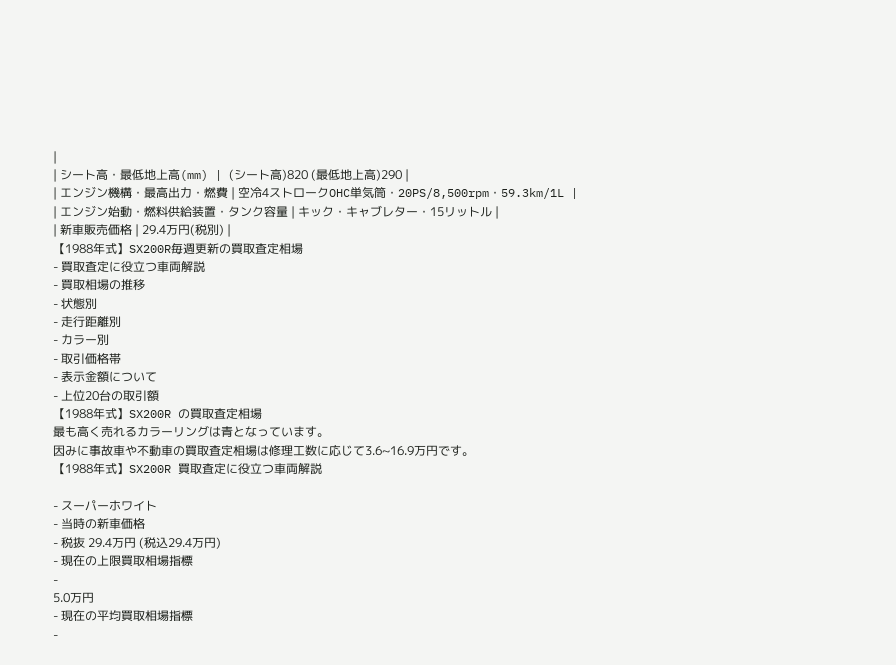|
| シート高・最低地上高(mm) | (シート高)820 (最低地上高)290 |
| エンジン機構・最高出力・燃費 | 空冷4ストロークOHC単気筒・20PS/8,500rpm・59.3km/1L |
| エンジン始動・燃料供給装置・タンク容量 | キック・キャブレター・15リットル |
| 新車販売価格 | 29.4万円(税別) |
【1988年式】SX200R毎週更新の買取査定相場
- 買取査定に役立つ車両解説
- 買取相場の推移
- 状態別
- 走行距離別
- カラー別
- 取引価格帯
- 表示金額について
- 上位20台の取引額
【1988年式】SX200R の買取査定相場
最も高く売れるカラーリングは青となっています。
因みに事故車や不動車の買取査定相場は修理工数に応じて3.6~16.9万円です。
【1988年式】SX200R 買取査定に役立つ車両解説

- スーパーホワイト
- 当時の新車価格
- 税抜 29.4万円 (税込29.4万円)
- 現在の上限買取相場指標
-
5.0万円
- 現在の平均買取相場指標
-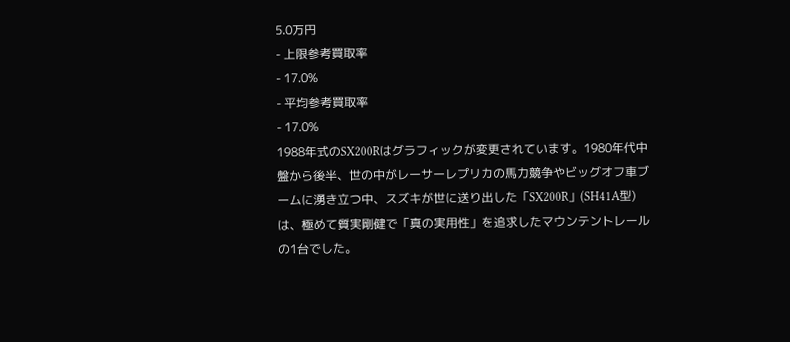5.0万円
- 上限参考買取率
- 17.0%
- 平均参考買取率
- 17.0%
1988年式のSX200Rはグラフィックが変更されています。1980年代中盤から後半、世の中がレーサーレプリカの馬力競争やビッグオフ車ブームに湧き立つ中、スズキが世に送り出した「SX200R」(SH41A型)は、極めて質実剛健で「真の実用性」を追求したマウンテントレールの1台でした。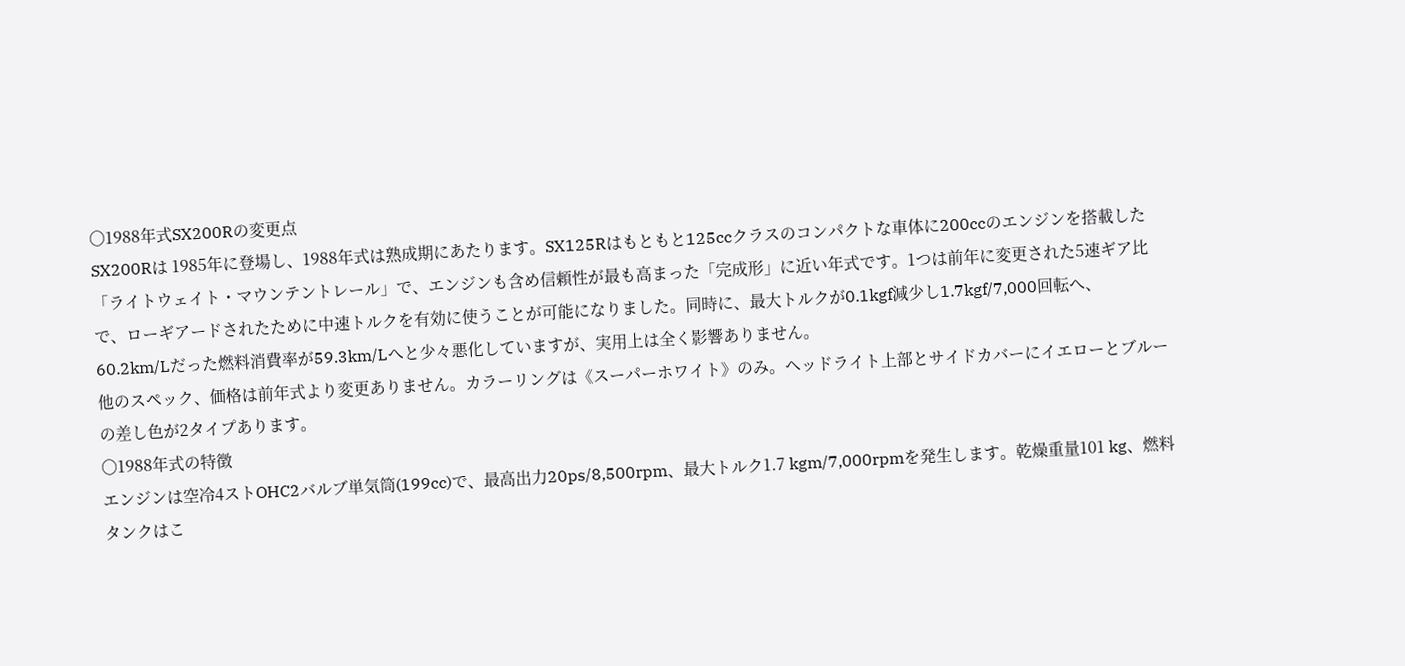〇1988年式SX200Rの変更点
SX200Rは 1985年に登場し、1988年式は熟成期にあたります。SX125Rはもともと125ccクラスのコンパクトな車体に200ccのエンジンを搭載した「ライトウェイト・マウンテントレール」で、エンジンも含め信頼性が最も高まった「完成形」に近い年式です。1つは前年に変更された5速ギア比で、ローギアードされたために中速トルクを有効に使うことが可能になりました。同時に、最大トルクが0.1kgf減少し1.7kgf/7,000回転へ、60.2km/Lだった燃料消費率が59.3km/Lへと少々悪化していますが、実用上は全く影響ありません。
他のスペック、価格は前年式より変更ありません。カラーリングは《スーパーホワイト》のみ。ヘッドライト上部とサイドカバーにイエローとブルーの差し色が2タイプあります。
〇1988年式の特徴
エンジンは空冷4ストOHC2バルブ単気筒(199cc)で、最高出力20ps/8,500rpm、最大トルク1.7 kgm/7,000rpmを発生します。乾燥重量101 kg、燃料タンクはこ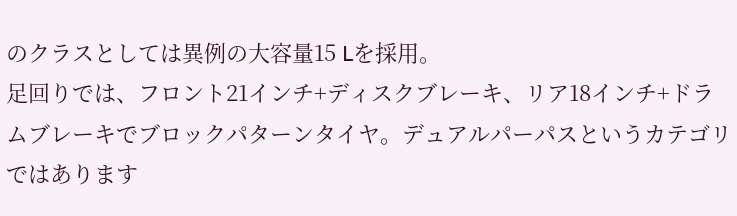のクラスとしては異例の大容量15 Lを採用。
足回りでは、フロント21インチ+ディスクブレーキ、リア18インチ+ドラムブレーキでブロックパターンタイヤ。デュアルパーパスというカテゴリではあります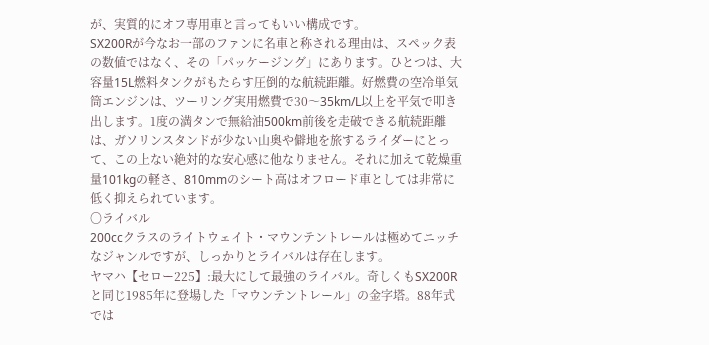が、実質的にオフ専用車と言ってもいい構成です。
SX200Rが今なお一部のファンに名車と称される理由は、スペック表の数値ではなく、その「パッケージング」にあります。ひとつは、大容量15L燃料タンクがもたらす圧倒的な航続距離。好燃費の空冷単気筒エンジンは、ツーリング実用燃費で30〜35km/L以上を平気で叩き出します。1度の満タンで無給油500km前後を走破できる航続距離は、ガソリンスタンドが少ない山奥や僻地を旅するライダーにとって、この上ない絶対的な安心感に他なりません。それに加えて乾燥重量101kgの軽さ、810mmのシート高はオフロード車としては非常に低く抑えられています。
〇ライバル
200ccクラスのライトウェイト・マウンテントレールは極めてニッチなジャンルですが、しっかりとライバルは存在します。
ヤマハ【セロー225】:最大にして最強のライバル。奇しくもSX200Rと同じ1985年に登場した「マウンテントレール」の金字塔。88年式では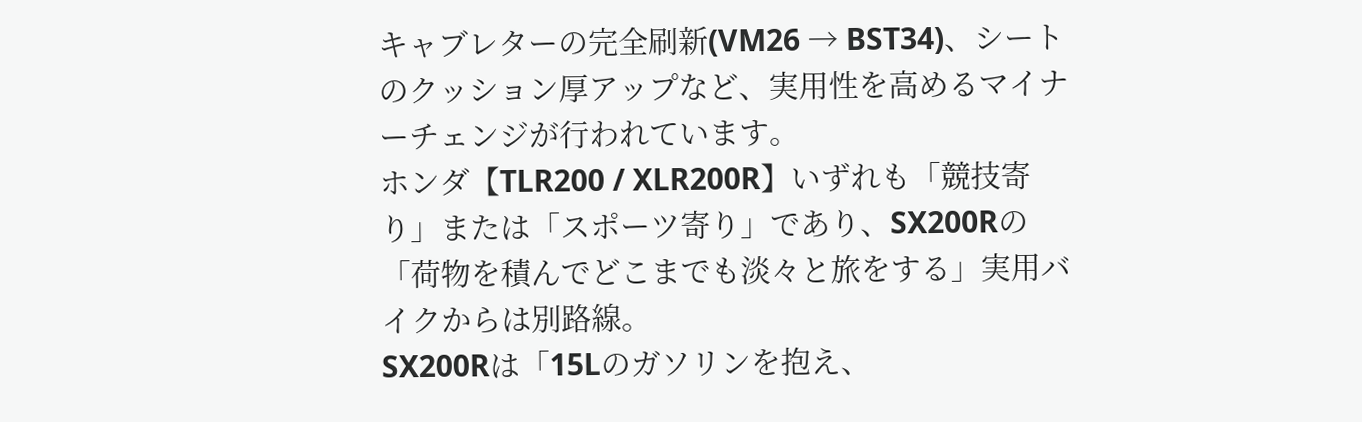キャブレターの完全刷新(VM26 → BST34)、シートのクッション厚アップなど、実用性を高めるマイナーチェンジが行われています。
ホンダ【TLR200 / XLR200R】いずれも「競技寄り」または「スポーツ寄り」であり、SX200Rの「荷物を積んでどこまでも淡々と旅をする」実用バイクからは別路線。
SX200Rは「15Lのガソリンを抱え、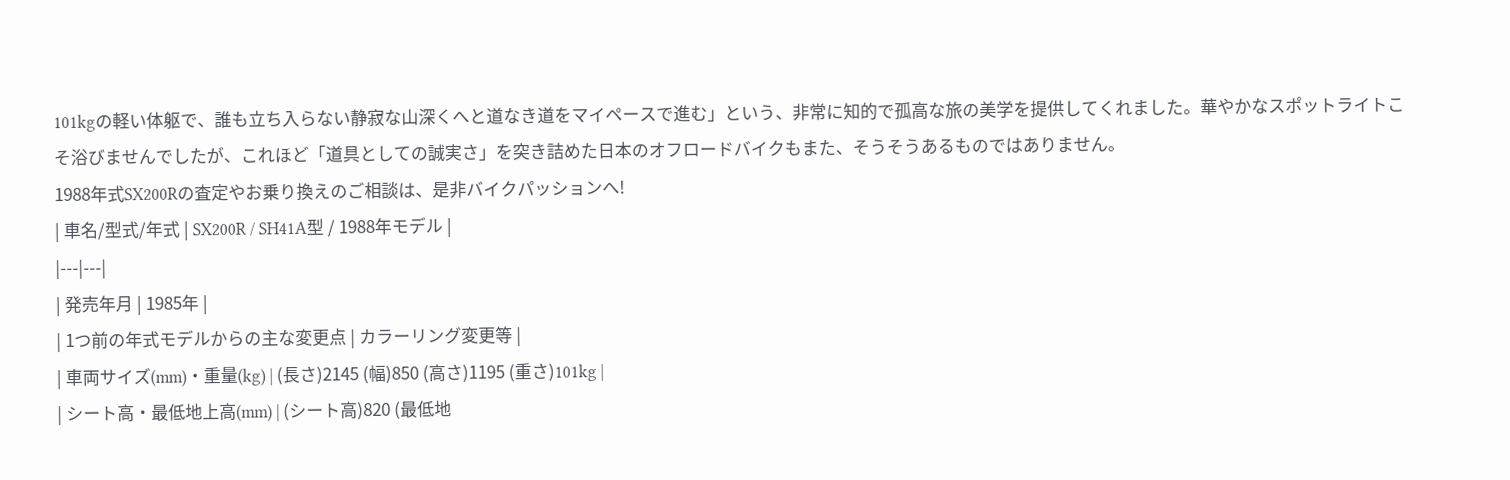101kgの軽い体躯で、誰も立ち入らない静寂な山深くへと道なき道をマイペースで進む」という、非常に知的で孤高な旅の美学を提供してくれました。華やかなスポットライトこそ浴びませんでしたが、これほど「道具としての誠実さ」を突き詰めた日本のオフロードバイクもまた、そうそうあるものではありません。
1988年式SX200Rの査定やお乗り換えのご相談は、是非バイクパッションへ!
| 車名/型式/年式 | SX200R / SH41A型 / 1988年モデル |
|---|---|
| 発売年月 | 1985年 |
| 1つ前の年式モデルからの主な変更点 | カラーリング変更等 |
| 車両サイズ(mm)・重量(kg) | (長さ)2145 (幅)850 (高さ)1195 (重さ)101kg |
| シート高・最低地上高(mm) | (シート高)820 (最低地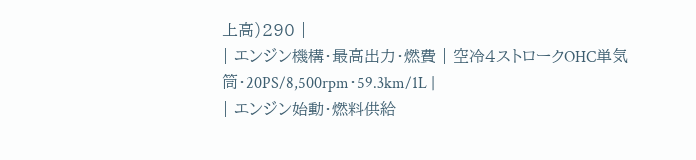上高)290 |
| エンジン機構・最高出力・燃費 | 空冷4ストロークOHC単気筒・20PS/8,500rpm・59.3km/1L |
| エンジン始動・燃料供給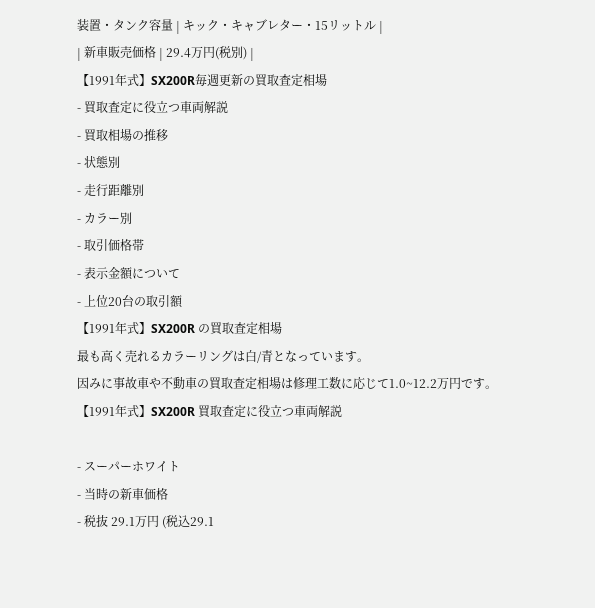装置・タンク容量 | キック・キャブレター・15リットル |
| 新車販売価格 | 29.4万円(税別) |
【1991年式】SX200R毎週更新の買取査定相場
- 買取査定に役立つ車両解説
- 買取相場の推移
- 状態別
- 走行距離別
- カラー別
- 取引価格帯
- 表示金額について
- 上位20台の取引額
【1991年式】SX200R の買取査定相場
最も高く売れるカラーリングは白/青となっています。
因みに事故車や不動車の買取査定相場は修理工数に応じて1.0~12.2万円です。
【1991年式】SX200R 買取査定に役立つ車両解説

- スーパーホワイト
- 当時の新車価格
- 税抜 29.1万円 (税込29.1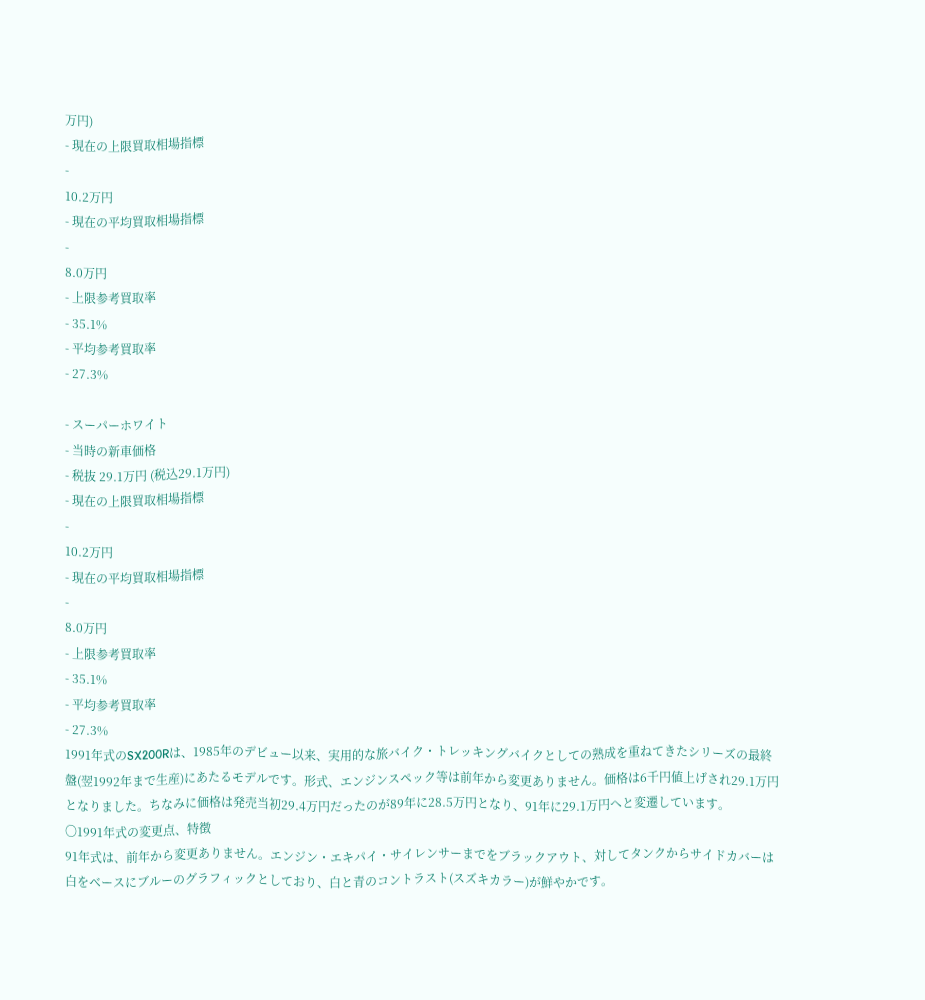万円)
- 現在の上限買取相場指標
-
10.2万円
- 現在の平均買取相場指標
-
8.0万円
- 上限参考買取率
- 35.1%
- 平均参考買取率
- 27.3%

- スーパーホワイト
- 当時の新車価格
- 税抜 29.1万円 (税込29.1万円)
- 現在の上限買取相場指標
-
10.2万円
- 現在の平均買取相場指標
-
8.0万円
- 上限参考買取率
- 35.1%
- 平均参考買取率
- 27.3%
1991年式のSX200Rは、1985年のデビュー以来、実用的な旅バイク・トレッキングバイクとしての熟成を重ねてきたシリーズの最終盤(翌1992年まで生産)にあたるモデルです。形式、エンジンスペック等は前年から変更ありません。価格は6千円値上げされ29.1万円となりました。ちなみに価格は発売当初29.4万円だったのが89年に28.5万円となり、91年に29.1万円へと変遷しています。
〇1991年式の変更点、特徴
91年式は、前年から変更ありません。エンジン・エキパイ・サイレンサーまでをブラックアウト、対してタンクからサイドカバーは白をベースにブルーのグラフィックとしており、白と青のコントラスト(スズキカラー)が鮮やかです。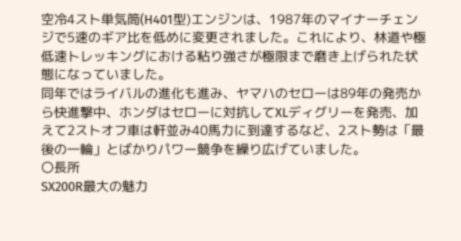空冷4スト単気筒(H401型)エンジンは、1987年のマイナーチェンジで5速のギア比を低めに変更されました。これにより、林道や極低速トレッキングにおける粘り強さが極限まで磨き上げられた状態になっていました。
同年ではライバルの進化も進み、ヤマハのセローは89年の発売から快進撃中、ホンダはセローに対抗してXLディグリーを発売、加えて2ストオフ車は軒並み40馬力に到達するなど、2スト勢は「最後の一輪」とばかりパワー競争を繰り広げていました。
〇長所
SX200R最大の魅力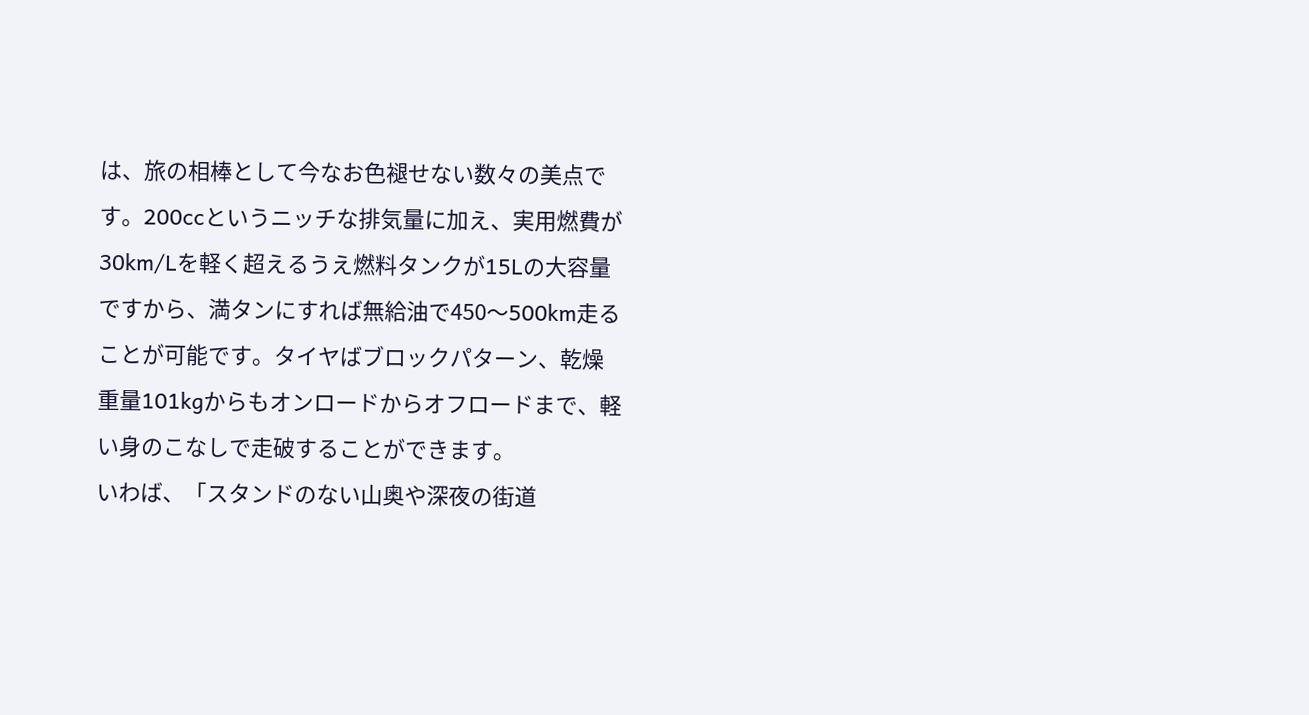は、旅の相棒として今なお色褪せない数々の美点です。200ccというニッチな排気量に加え、実用燃費が30km/Lを軽く超えるうえ燃料タンクが15Lの大容量ですから、満タンにすれば無給油で450〜500km走ることが可能です。タイヤばブロックパターン、乾燥重量101kgからもオンロードからオフロードまで、軽い身のこなしで走破することができます。
いわば、「スタンドのない山奥や深夜の街道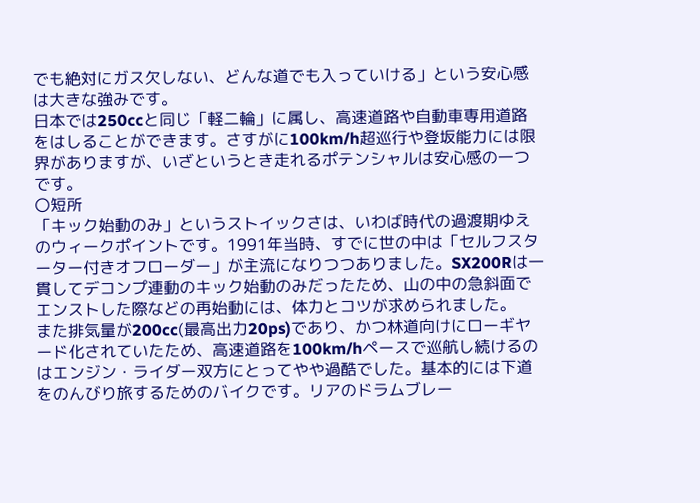でも絶対にガス欠しない、どんな道でも入っていける」という安心感は大きな強みです。
日本では250ccと同じ「軽二輪」に属し、高速道路や自動車専用道路をはしることができます。さすがに100km/h超巡行や登坂能力には限界がありますが、いざというとき走れるポテンシャルは安心感の一つです。
〇短所
「キック始動のみ」というストイックさは、いわば時代の過渡期ゆえのウィークポイントです。1991年当時、すでに世の中は「セルフスターター付きオフローダー」が主流になりつつありました。SX200Rは一貫してデコンプ連動のキック始動のみだったため、山の中の急斜面でエンストした際などの再始動には、体力とコツが求められました。
また排気量が200cc(最高出力20ps)であり、かつ林道向けにローギヤード化されていたため、高速道路を100km/hペースで巡航し続けるのはエンジン・ライダー双方にとってやや過酷でした。基本的には下道をのんびり旅するためのバイクです。リアのドラムブレー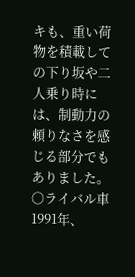キも、重い荷物を積載しての下り坂や二人乗り時には、制動力の頼りなさを感じる部分でもありました。
〇ライバル車
1991年、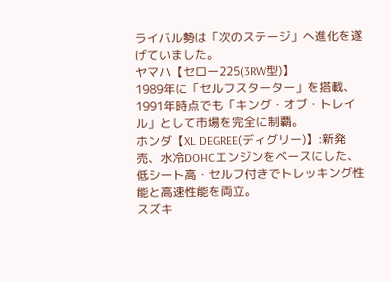ライバル勢は「次のステージ」へ進化を遂げていました。
ヤマハ【セロー225(3RW型)】
1989年に「セルフスターター」を搭載、1991年時点でも「キング・オブ・トレイル」として市場を完全に制覇。
ホンダ【XL DEGREE(ディグリー)】:新発売、水冷DOHCエンジンをベースにした、低シート高・セルフ付きでトレッキング性能と高速性能を両立。
スズキ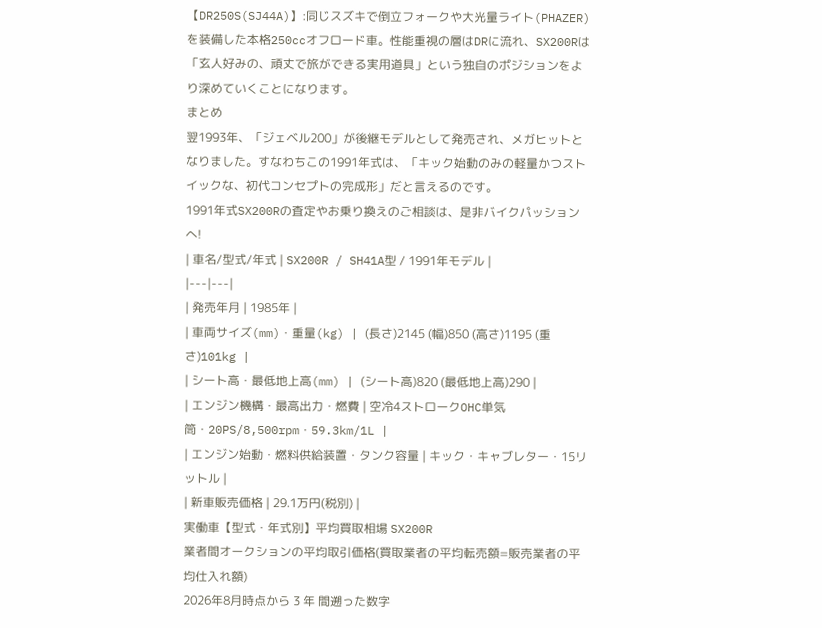【DR250S(SJ44A)】:同じスズキで倒立フォークや大光量ライト(PHAZER)を装備した本格250ccオフロード車。性能重視の層はDRに流れ、SX200Rは「玄人好みの、頑丈で旅ができる実用道具」という独自のポジションをより深めていくことになります。
まとめ
翌1993年、「ジェベル200」が後継モデルとして発売され、メガヒットとなりました。すなわちこの1991年式は、「キック始動のみの軽量かつストイックな、初代コンセプトの完成形」だと言えるのです。
1991年式SX200Rの査定やお乗り換えのご相談は、是非バイクパッションへ!
| 車名/型式/年式 | SX200R / SH41A型 / 1991年モデル |
|---|---|
| 発売年月 | 1985年 |
| 車両サイズ(mm)・重量(kg) | (長さ)2145 (幅)850 (高さ)1195 (重さ)101kg |
| シート高・最低地上高(mm) | (シート高)820 (最低地上高)290 |
| エンジン機構・最高出力・燃費 | 空冷4ストロークOHC単気筒・20PS/8,500rpm・59.3km/1L |
| エンジン始動・燃料供給装置・タンク容量 | キック・キャブレター・15リットル |
| 新車販売価格 | 29.1万円(税別) |
実働車【型式・年式別】平均買取相場 SX200R
業者間オークションの平均取引価格(買取業者の平均転売額=販売業者の平均仕入れ額)
2026年8月時点から 3 年 間遡った数字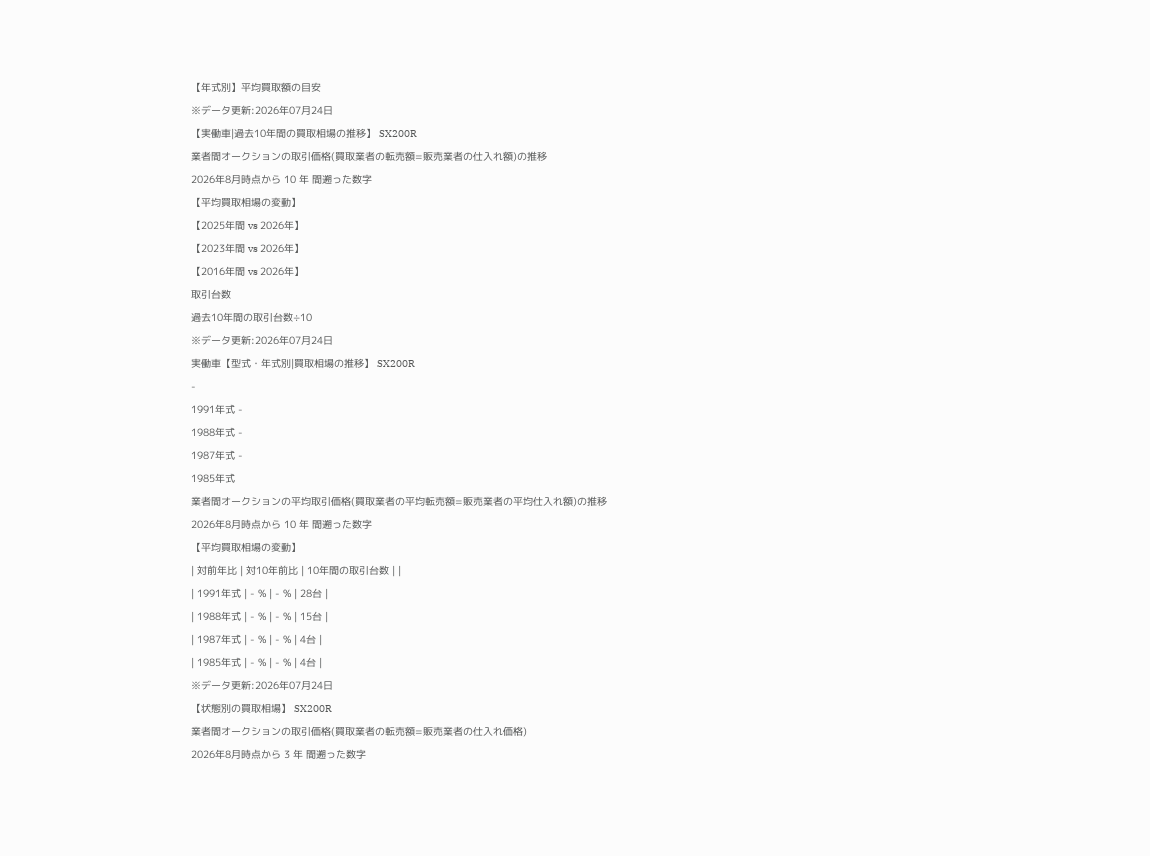【年式別】平均買取額の目安
※データ更新:2026年07月24日
【実働車|過去10年間の買取相場の推移】 SX200R
業者間オークションの取引価格(買取業者の転売額=販売業者の仕入れ額)の推移
2026年8月時点から 10 年 間遡った数字
【平均買取相場の変動】
【2025年間 vs 2026年】
【2023年間 vs 2026年】
【2016年間 vs 2026年】
取引台数
過去10年間の取引台数÷10
※データ更新:2026年07月24日
実働車【型式・年式別|買取相場の推移】 SX200R
-
1991年式 -
1988年式 -
1987年式 -
1985年式
業者間オークションの平均取引価格(買取業者の平均転売額=販売業者の平均仕入れ額)の推移
2026年8月時点から 10 年 間遡った数字
【平均買取相場の変動】
| 対前年比 | 対10年前比 | 10年間の取引台数 | |
| 1991年式 | - % | - % | 28台 |
| 1988年式 | - % | - % | 15台 |
| 1987年式 | - % | - % | 4台 |
| 1985年式 | - % | - % | 4台 |
※データ更新:2026年07月24日
【状態別の買取相場】 SX200R
業者間オークションの取引価格(買取業者の転売額=販売業者の仕入れ価格)
2026年8月時点から 3 年 間遡った数字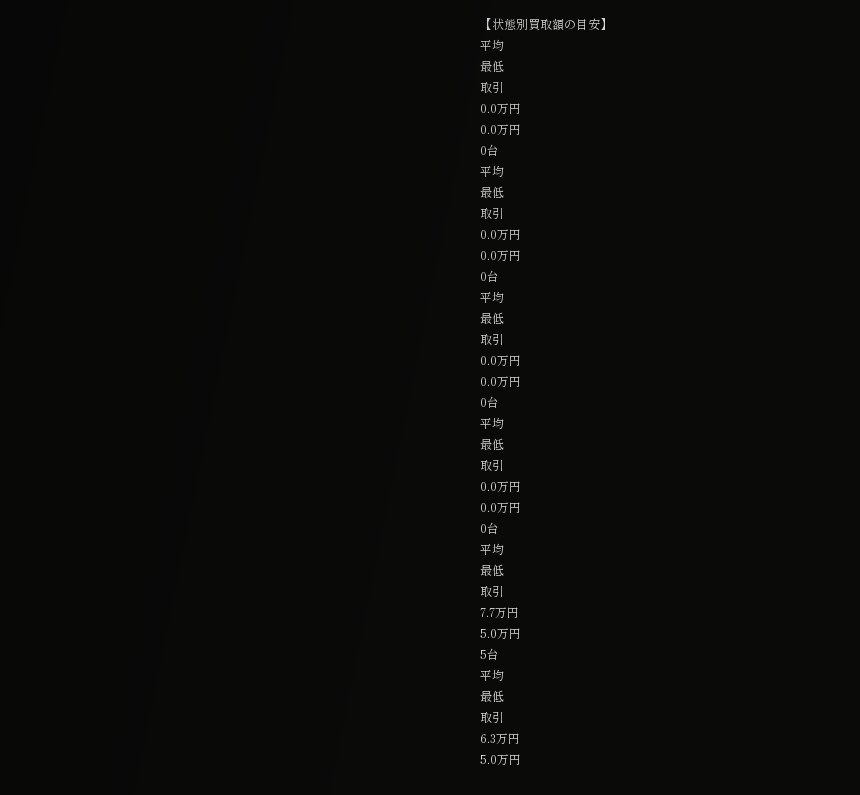【状態別買取額の目安】
平均
最低
取引
0.0万円
0.0万円
0台
平均
最低
取引
0.0万円
0.0万円
0台
平均
最低
取引
0.0万円
0.0万円
0台
平均
最低
取引
0.0万円
0.0万円
0台
平均
最低
取引
7.7万円
5.0万円
5台
平均
最低
取引
6.3万円
5.0万円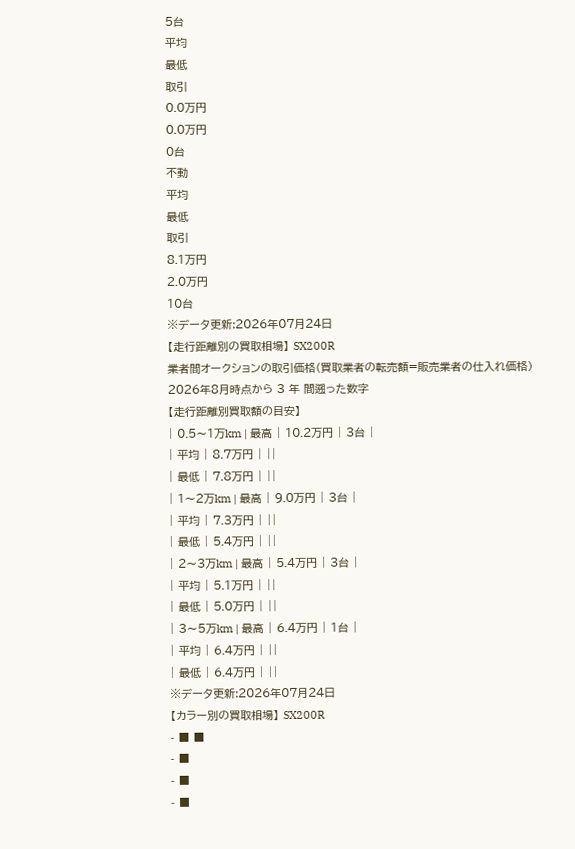5台
平均
最低
取引
0.0万円
0.0万円
0台
不動
平均
最低
取引
8.1万円
2.0万円
10台
※データ更新:2026年07月24日
【走行距離別の買取相場】 SX200R
業者間オークションの取引価格(買取業者の転売額=販売業者の仕入れ価格)
2026年8月時点から 3 年 間遡った数字
【走行距離別買取額の目安】
| 0.5〜1万km | 最高 | 10.2万円 | 3台 |
| 平均 | 8.7万円 | ||
| 最低 | 7.8万円 | ||
| 1〜2万km | 最高 | 9.0万円 | 3台 |
| 平均 | 7.3万円 | ||
| 最低 | 5.4万円 | ||
| 2〜3万km | 最高 | 5.4万円 | 3台 |
| 平均 | 5.1万円 | ||
| 最低 | 5.0万円 | ||
| 3〜5万km | 最高 | 6.4万円 | 1台 |
| 平均 | 6.4万円 | ||
| 最低 | 6.4万円 | ||
※データ更新:2026年07月24日
【カラー別の買取相場】 SX200R
- ■ ■
- ■
- ■
- ■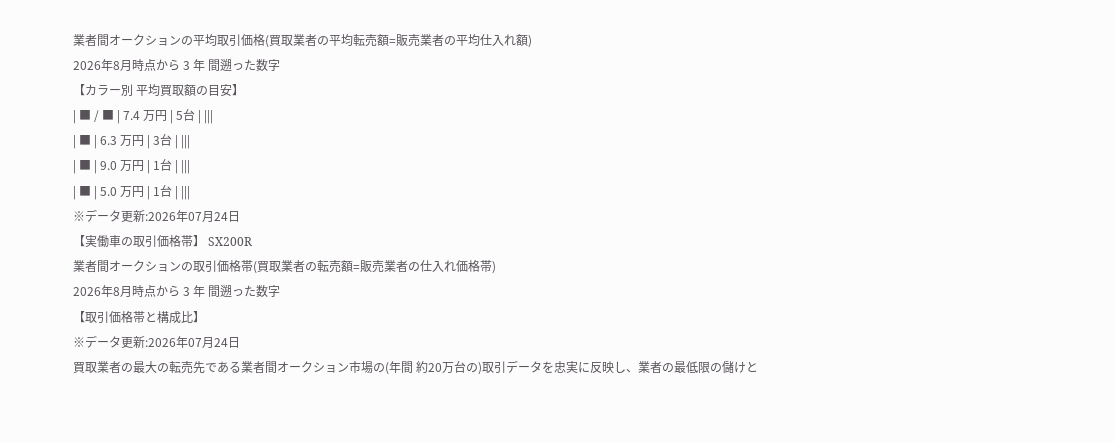業者間オークションの平均取引価格(買取業者の平均転売額=販売業者の平均仕入れ額)
2026年8月時点から 3 年 間遡った数字
【カラー別 平均買取額の目安】
| ■ / ■ | 7.4 万円 | 5台 | |||
| ■ | 6.3 万円 | 3台 | |||
| ■ | 9.0 万円 | 1台 | |||
| ■ | 5.0 万円 | 1台 | |||
※データ更新:2026年07月24日
【実働車の取引価格帯】 SX200R
業者間オークションの取引価格帯(買取業者の転売額=販売業者の仕入れ価格帯)
2026年8月時点から 3 年 間遡った数字
【取引価格帯と構成比】
※データ更新:2026年07月24日
買取業者の最大の転売先である業者間オークション市場の(年間 約20万台の)取引データを忠実に反映し、業者の最低限の儲けと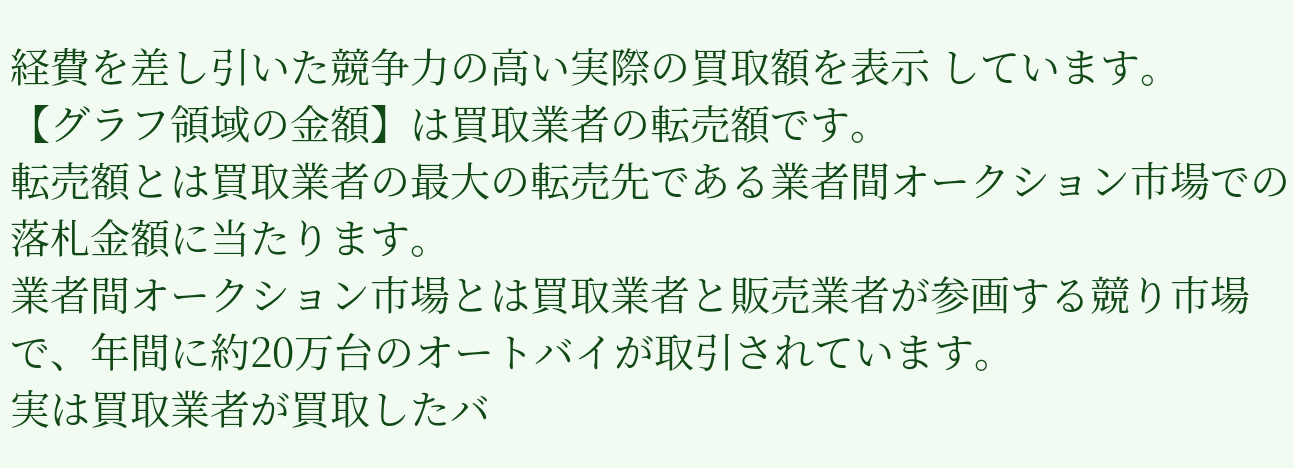経費を差し引いた競争力の高い実際の買取額を表示 しています。
【グラフ領域の金額】は買取業者の転売額です。
転売額とは買取業者の最大の転売先である業者間オークション市場での落札金額に当たります。
業者間オークション市場とは買取業者と販売業者が参画する競り市場で、年間に約20万台のオートバイが取引されています。
実は買取業者が買取したバ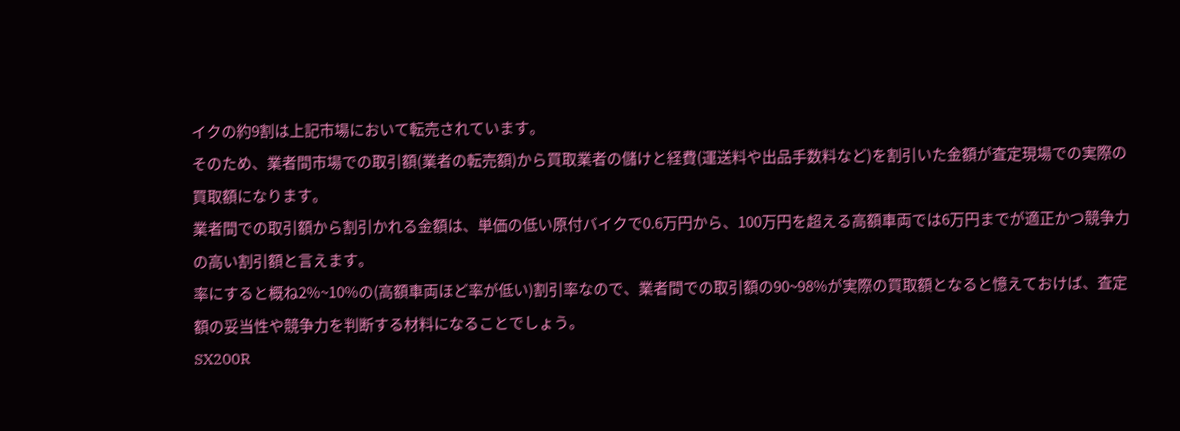イクの約9割は上記市場において転売されています。
そのため、業者間市場での取引額(業者の転売額)から買取業者の儲けと経費(運送料や出品手数料など)を割引いた金額が査定現場での実際の買取額になります。
業者間での取引額から割引かれる金額は、単価の低い原付バイクで0.6万円から、100万円を超える高額車両では6万円までが適正かつ競争力の高い割引額と言えます。
率にすると概ね2%~10%の(高額車両ほど率が低い)割引率なので、業者間での取引額の90~98%が実際の買取額となると憶えておけば、査定額の妥当性や競争力を判断する材料になることでしょう。
SX200R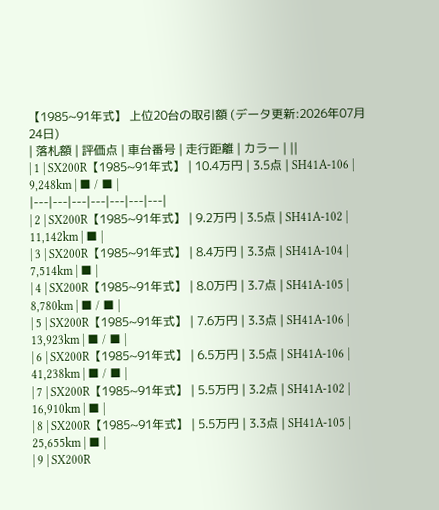【1985~91年式】 上位20台の取引額 (データ更新:2026年07月24日)
| 落札額 | 評価点 | 車台番号 | 走行距離 | カラー | ||
| 1 | SX200R【1985~91年式】 | 10.4万円 | 3.5点 | SH41A-106 | 9,248km | ■ / ■ |
|---|---|---|---|---|---|---|
| 2 | SX200R【1985~91年式】 | 9.2万円 | 3.5点 | SH41A-102 | 11,142km | ■ |
| 3 | SX200R【1985~91年式】 | 8.4万円 | 3.3点 | SH41A-104 | 7,514km | ■ |
| 4 | SX200R【1985~91年式】 | 8.0万円 | 3.7点 | SH41A-105 | 8,780km | ■ / ■ |
| 5 | SX200R【1985~91年式】 | 7.6万円 | 3.3点 | SH41A-106 | 13,923km | ■ / ■ |
| 6 | SX200R【1985~91年式】 | 6.5万円 | 3.5点 | SH41A-106 | 41,238km | ■ / ■ |
| 7 | SX200R【1985~91年式】 | 5.5万円 | 3.2点 | SH41A-102 | 16,910km | ■ |
| 8 | SX200R【1985~91年式】 | 5.5万円 | 3.3点 | SH41A-105 | 25,655km | ■ |
| 9 | SX200R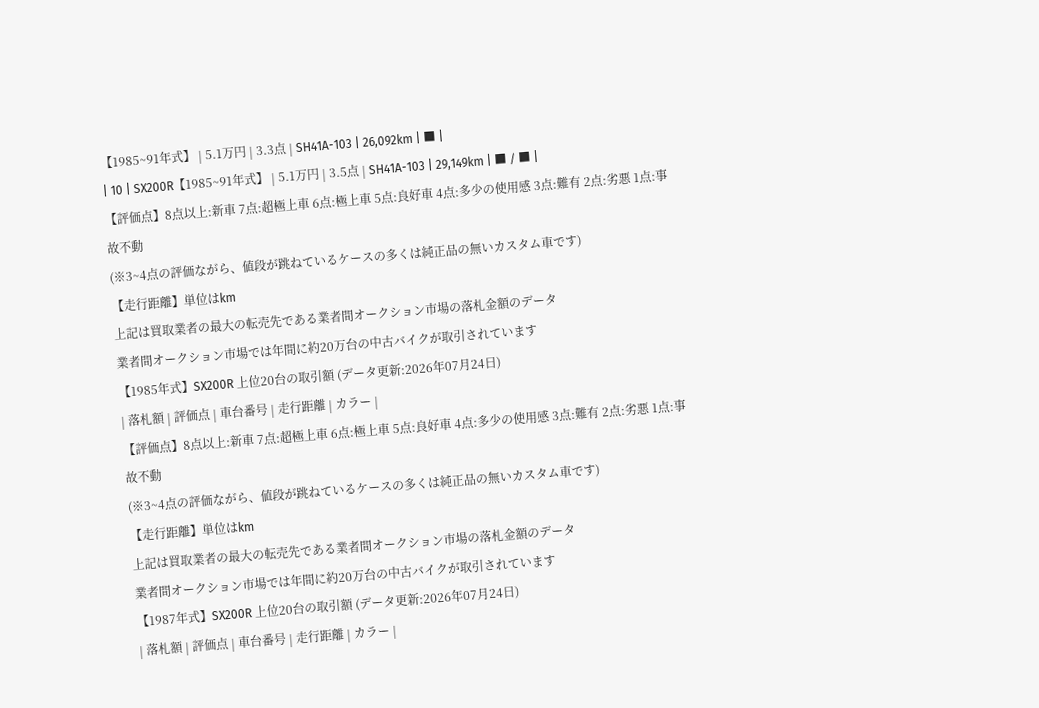【1985~91年式】 | 5.1万円 | 3.3点 | SH41A-103 | 26,092km | ■ |
| 10 | SX200R【1985~91年式】 | 5.1万円 | 3.5点 | SH41A-103 | 29,149km | ■ / ■ |
【評価点】8点以上:新車 7点:超極上車 6点:極上車 5点:良好車 4点:多少の使用感 3点:難有 2点:劣悪 1点:事故不動
(※3~4点の評価ながら、値段が跳ねているケースの多くは純正品の無いカスタム車です)
【走行距離】単位はkm
上記は買取業者の最大の転売先である業者間オークション市場の落札金額のデータ
業者間オークション市場では年間に約20万台の中古バイクが取引されています
【1985年式】SX200R 上位20台の取引額 (データ更新:2026年07月24日)
| 落札額 | 評価点 | 車台番号 | 走行距離 | カラー |
【評価点】8点以上:新車 7点:超極上車 6点:極上車 5点:良好車 4点:多少の使用感 3点:難有 2点:劣悪 1点:事故不動
(※3~4点の評価ながら、値段が跳ねているケースの多くは純正品の無いカスタム車です)
【走行距離】単位はkm
上記は買取業者の最大の転売先である業者間オークション市場の落札金額のデータ
業者間オークション市場では年間に約20万台の中古バイクが取引されています
【1987年式】SX200R 上位20台の取引額 (データ更新:2026年07月24日)
| 落札額 | 評価点 | 車台番号 | 走行距離 | カラー |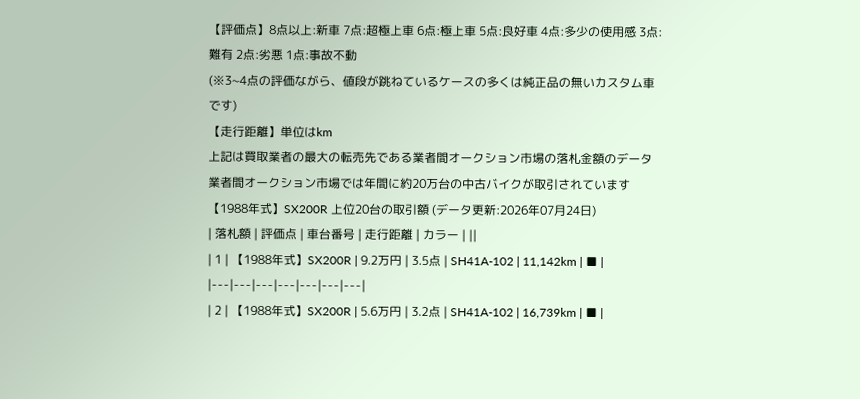【評価点】8点以上:新車 7点:超極上車 6点:極上車 5点:良好車 4点:多少の使用感 3点:難有 2点:劣悪 1点:事故不動
(※3~4点の評価ながら、値段が跳ねているケースの多くは純正品の無いカスタム車です)
【走行距離】単位はkm
上記は買取業者の最大の転売先である業者間オークション市場の落札金額のデータ
業者間オークション市場では年間に約20万台の中古バイクが取引されています
【1988年式】SX200R 上位20台の取引額 (データ更新:2026年07月24日)
| 落札額 | 評価点 | 車台番号 | 走行距離 | カラー | ||
| 1 | 【1988年式】SX200R | 9.2万円 | 3.5点 | SH41A-102 | 11,142km | ■ |
|---|---|---|---|---|---|---|
| 2 | 【1988年式】SX200R | 5.6万円 | 3.2点 | SH41A-102 | 16,739km | ■ |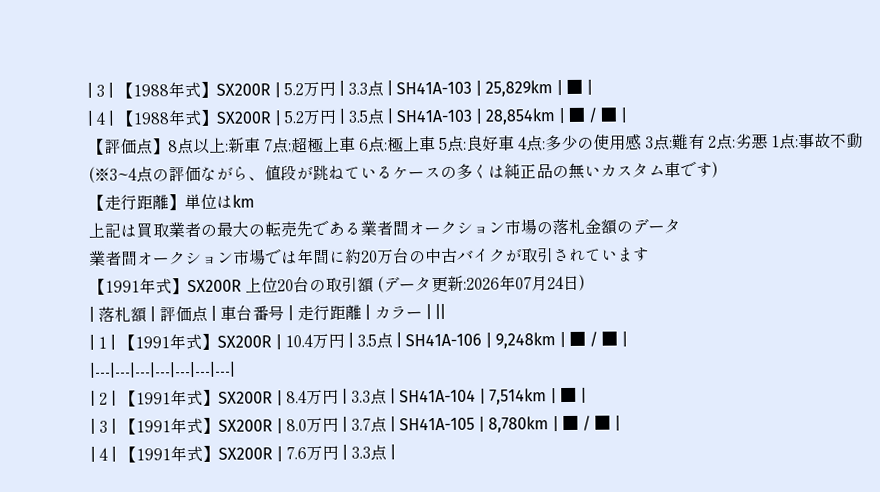| 3 | 【1988年式】SX200R | 5.2万円 | 3.3点 | SH41A-103 | 25,829km | ■ |
| 4 | 【1988年式】SX200R | 5.2万円 | 3.5点 | SH41A-103 | 28,854km | ■ / ■ |
【評価点】8点以上:新車 7点:超極上車 6点:極上車 5点:良好車 4点:多少の使用感 3点:難有 2点:劣悪 1点:事故不動
(※3~4点の評価ながら、値段が跳ねているケースの多くは純正品の無いカスタム車です)
【走行距離】単位はkm
上記は買取業者の最大の転売先である業者間オークション市場の落札金額のデータ
業者間オークション市場では年間に約20万台の中古バイクが取引されています
【1991年式】SX200R 上位20台の取引額 (データ更新:2026年07月24日)
| 落札額 | 評価点 | 車台番号 | 走行距離 | カラー | ||
| 1 | 【1991年式】SX200R | 10.4万円 | 3.5点 | SH41A-106 | 9,248km | ■ / ■ |
|---|---|---|---|---|---|---|
| 2 | 【1991年式】SX200R | 8.4万円 | 3.3点 | SH41A-104 | 7,514km | ■ |
| 3 | 【1991年式】SX200R | 8.0万円 | 3.7点 | SH41A-105 | 8,780km | ■ / ■ |
| 4 | 【1991年式】SX200R | 7.6万円 | 3.3点 |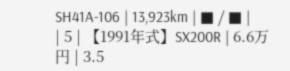SH41A-106 | 13,923km | ■ / ■ |
| 5 | 【1991年式】SX200R | 6.6万円 | 3.5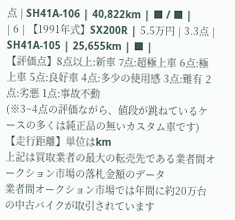点 | SH41A-106 | 40,822km | ■ / ■ |
| 6 | 【1991年式】SX200R | 5.5万円 | 3.3点 | SH41A-105 | 25,655km | ■ |
【評価点】8点以上:新車 7点:超極上車 6点:極上車 5点:良好車 4点:多少の使用感 3点:難有 2点:劣悪 1点:事故不動
(※3~4点の評価ながら、値段が跳ねているケースの多くは純正品の無いカスタム車です)
【走行距離】単位はkm
上記は買取業者の最大の転売先である業者間オークション市場の落札金額のデータ
業者間オークション市場では年間に約20万台の中古バイクが取引されています